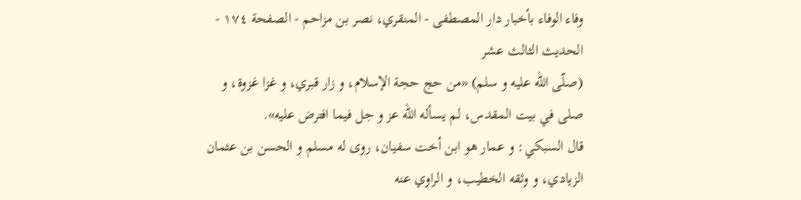وفاء الوفاء بأخبار دار المصطفى - المنقري، نصر بن مزاحم - الصفحة ١٧٤ - الحديث الثالث عشر
(صلّى اللّه عليه و سلم) «من حج حجة الإسلام، و زار قبري، و غزا غزوة، و صلى في بيت المقدس، لم يسأله الله عز و جل فيما افترض عليه».
قال السبكي: و عمار هو ابن أخت سفيان، روى له مسلم و الحسن بن عثمان الزيادي، و وثقه الخطيب، و الراوي عنه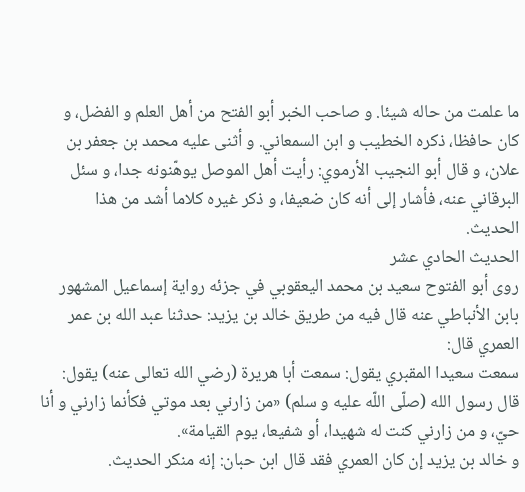ما علمت من حاله شيئا. و صاحب الخبر أبو الفتح من أهل العلم و الفضل، و كان حافظا، ذكره الخطيب و ابن السمعاني. و أثنى عليه محمد بن جعفر بن علان، و قال أبو النجيب الأرموي: رأيت أهل الموصل يوهّنونه جدا، و سئل البرقاني عنه، فأشار إلى أنه كان ضعيفا، و ذكر غيره كلاما أشد من هذا الحديث.
الحديث الحادي عشر
روى أبو الفتوح سعيد بن محمد اليعقوبي في جزئه رواية إسماعيل المشهور بابن الأنباطي عنه قال فيه من طريق خالد بن يزيد: حدثنا عبد الله بن عمر العمري قال:
سمعت سعيدا المقبري يقول: سمعت أبا هريرة (رضي الله تعالى عنه) يقول: قال رسول الله (صلّى اللّه عليه و سلم) «من زارني بعد موتي فكأنما زارني و أنا حيّ، و من زارني كنت له شهيدا، أو شفيعا، يوم القيامة».
و خالد بن يزيد إن كان العمري فقد قال ابن حبان: إنه منكر الحديث.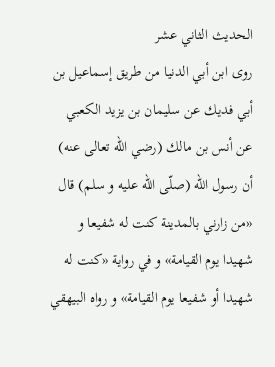الحديث الثاني عشر
روى ابن أبي الدنيا من طريق إسماعيل بن أبي فديك عن سليمان بن يزيد الكعبي عن أنس بن مالك (رضي الله تعالى عنه) أن رسول الله (صلّى اللّه عليه و سلم) قال «من زارني بالمدينة كنت له شفيعا و شهيدا يوم القيامة» و في رواية «كنت له شهيدا أو شفيعا يوم القيامة» و رواه البيهقي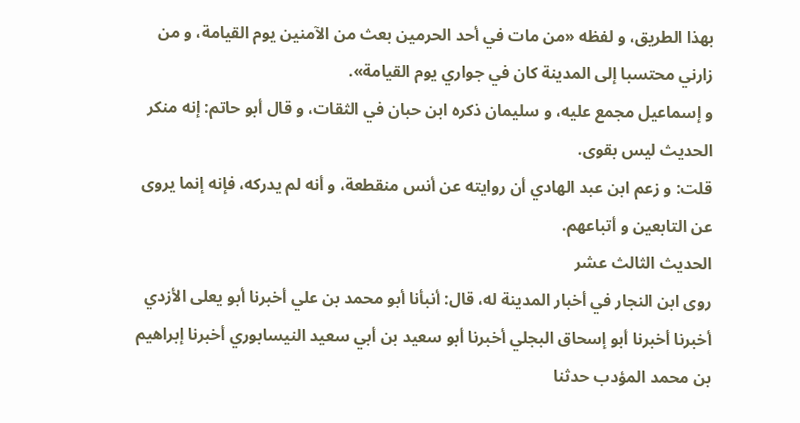بهذا الطريق، و لفظه «من مات في أحد الحرمين بعث من الآمنين يوم القيامة، و من زارني محتسبا إلى المدينة كان في جواري يوم القيامة».
و إسماعيل مجمع عليه، و سليمان ذكره ابن حبان في الثقات، و قال أبو حاتم: إنه منكر الحديث ليس بقوى.
قلت: و زعم ابن عبد الهادي أن روايته عن أنس منقطعة، و أنه لم يدركه، فإنه إنما يروى عن التابعين و أتباعهم.
الحديث الثالث عشر
روى ابن النجار في أخبار المدينة له، قال: أنبأنا أبو محمد بن علي أخبرنا أبو يعلى الأزدي أخبرنا أخبرنا أبو إسحاق البجلي أخبرنا أبو سعيد بن أبي سعيد النيسابوري أخبرنا إبراهيم بن محمد المؤدب حدثنا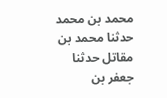محمد بن محمد حدثنا محمد بن مقاتل حدثنا جعفر بن